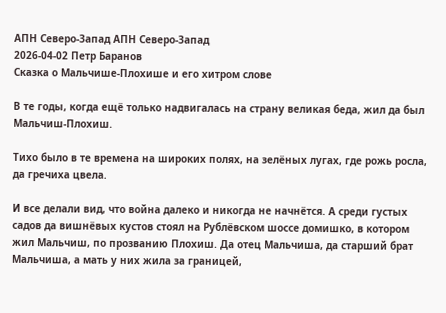АПН Северо-Запад АПН Северо-Запад
2026-04-02 Петр Баранов
Сказка о Мальчише-Плохише и его хитром слове

В те годы, когда ещё только надвигалась на страну великая беда, жил да был Мальчиш-Плохиш.

Тихо было в те времена на широких полях, на зелёных лугах, где рожь росла, да гречиха цвела.

И все делали вид, что война далеко и никогда не начнётся. А среди густых садов да вишнёвых кустов стоял на Рублёвском шоссе домишко, в котором жил Мальчиш, по прозванию Плохиш. Да отец Мальчиша, да старший брат Мальчиша, а мать у них жила за границей,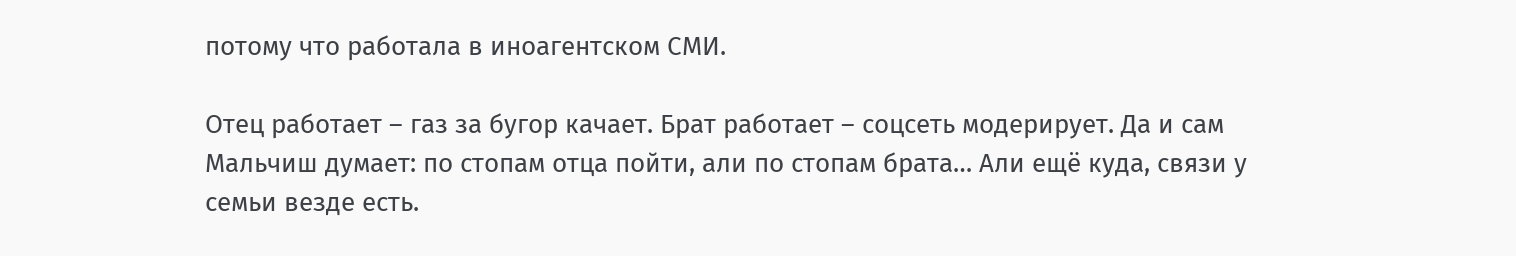потому что работала в иноагентском СМИ.

Отец работает – газ за бугор качает. Брат работает – соцсеть модерирует. Да и сам Мальчиш думает: по стопам отца пойти, али по стопам брата… Али ещё куда, связи у семьи везде есть.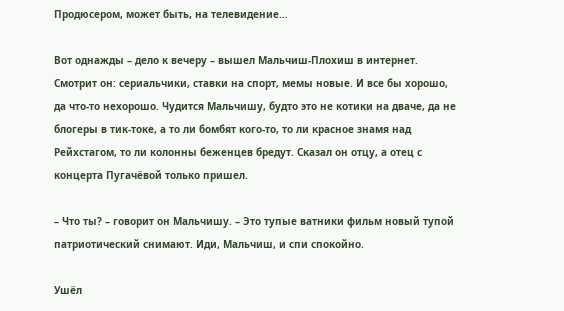Продюсером, может быть, на телевидение…

Вот однажды – дело к вечеру – вышел Мальчиш-Плохиш в интернет. Смотрит он: сериальчики, ставки на спорт, мемы новые. И все бы хорошо, да что-то нехорошо. Чудится Мальчишу, будто это не котики на дваче, да не блогеры в тик-токе, а то ли бомбят кого-то, то ли красное знамя над Рейхстагом, то ли колонны беженцев бредут. Сказал он отцу, а отец с концерта Пугачёвой только пришел.

– Что ты? – говорит он Мальчишу. – Это тупые ватники фильм новый тупой патриотический снимают. Иди, Мальчиш, и спи спокойно.

Ушёл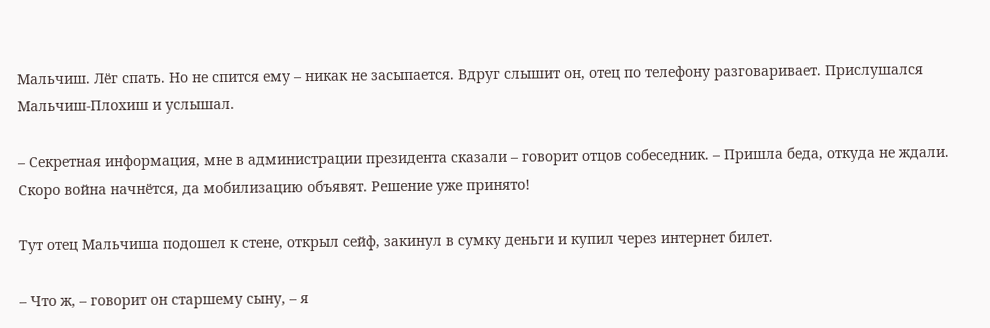Мальчиш. Лёг спать. Но не спится ему – никак не засыпается. Вдруг слышит он, отец по телефону разговаривает. Прислушался Мальчиш-Плохиш и услышал.

– Секретная информация, мне в администрации президента сказали – говорит отцов собеседник. – Пришла беда, откуда не ждали. Скоро война начнётся, да мобилизацию объявят. Решение уже принято!

Тут отец Мальчиша подошел к стене, открыл сейф, закинул в сумку деньги и купил через интернет билет.

– Что ж, – говорит он старшему сыну, – я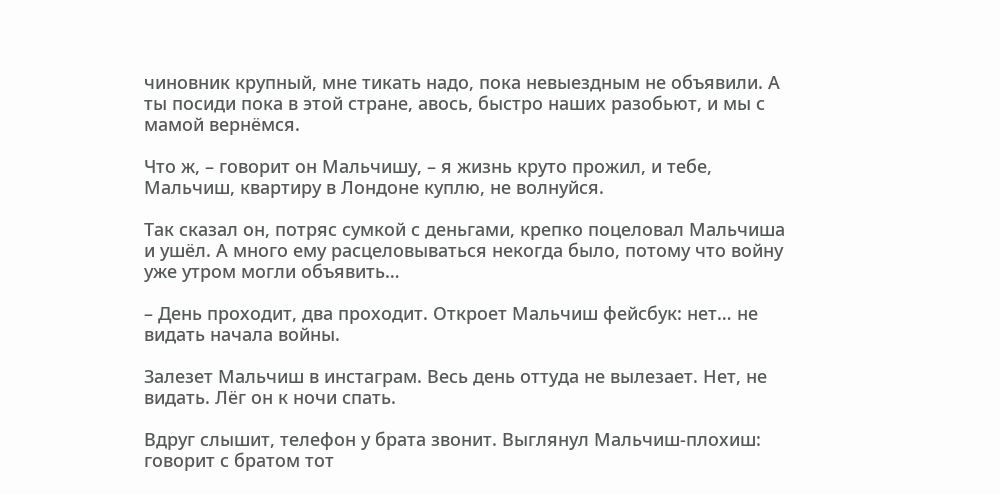чиновник крупный, мне тикать надо, пока невыездным не объявили. А ты посиди пока в этой стране, авось, быстро наших разобьют, и мы с мамой вернёмся.

Что ж, – говорит он Мальчишу, – я жизнь круто прожил, и тебе, Мальчиш, квартиру в Лондоне куплю, не волнуйся.

Так сказал он, потряс сумкой с деньгами, крепко поцеловал Мальчиша и ушёл. А много ему расцеловываться некогда было, потому что войну уже утром могли объявить…

– День проходит, два проходит. Откроет Мальчиш фейсбук: нет… не видать начала войны.

Залезет Мальчиш в инстаграм. Весь день оттуда не вылезает. Нет, не видать. Лёг он к ночи спать.

Вдруг слышит, телефон у брата звонит. Выглянул Мальчиш-плохиш: говорит с братом тот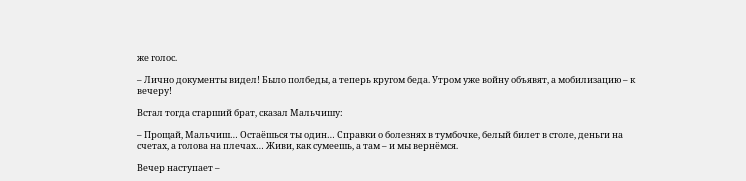же голос.

– Лично документы видел! Было полбеды, а теперь кругом беда. Утром уже войну объявят, а мобилизацию – к вечеру!

Встал тогда старший брат, сказал Мальчишу:

– Прощай, Мальчиш… Остаёшься ты один… Справки о болезнях в тумбочке, белый билет в столе, деньги на счетах, а голова на плечах… Живи, как сумеешь, а там – и мы вернёмся.

Вечер наступает –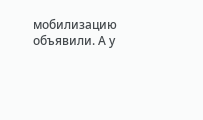мобилизацию объявили. А у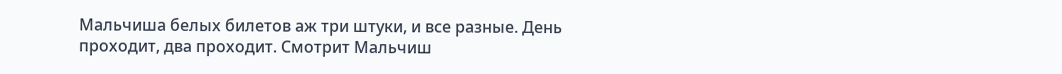Мальчиша белых билетов аж три штуки, и все разные. День проходит, два проходит. Смотрит Мальчиш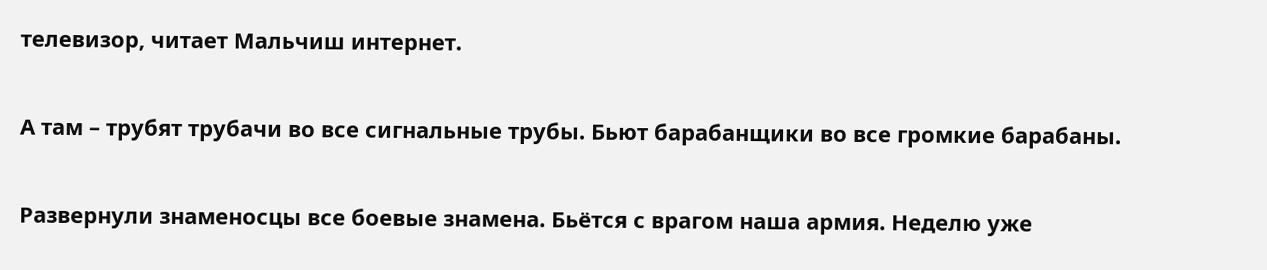телевизор, читает Мальчиш интернет.

А там – трубят трубачи во все сигнальные трубы. Бьют барабанщики во все громкие барабаны.

Развернули знаменосцы все боевые знамена. Бьётся с врагом наша армия. Неделю уже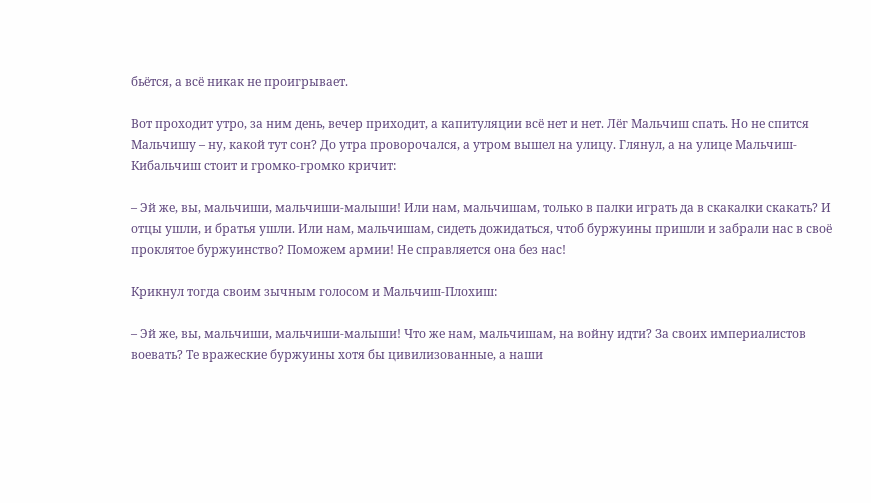бьётся, а всё никак не проигрывает.

Вот проходит утро, за ним день, вечер приходит, а капитуляции всё нет и нет. Лёг Мальчиш спать. Но не спится Мальчишу – ну, какой тут сон? До утра проворочался, а утром вышел на улицу. Глянул, а на улице Мальчиш-Кибальчиш стоит и громко-громко кричит:

– Эй же, вы, мальчиши, мальчиши-малыши! Или нам, мальчишам, только в палки играть да в скакалки скакать? И отцы ушли, и братья ушли. Или нам, мальчишам, сидеть дожидаться, чтоб буржуины пришли и забрали нас в своё проклятое буржуинство? Поможем армии! Не справляется она без нас!

Крикнул тогда своим зычным голосом и Мальчиш-Плохиш:

– Эй же, вы, мальчиши, мальчиши-малыши! Что же нам, мальчишам, на войну идти? За своих империалистов воевать? Те вражеские буржуины хотя бы цивилизованные, а наши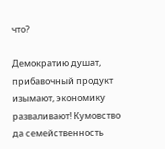что?

Демократию душат, прибавочный продукт изымают, экономику разваливают! Кумовство да семейственность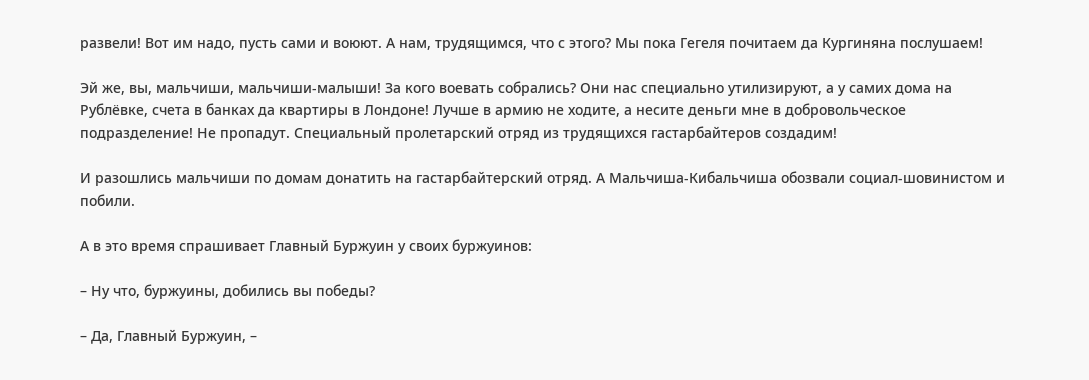развели! Вот им надо, пусть сами и воюют. А нам, трудящимся, что с этого? Мы пока Гегеля почитаем да Кургиняна послушаем!

Эй же, вы, мальчиши, мальчиши-малыши! За кого воевать собрались? Они нас специально утилизируют, а у самих дома на Рублёвке, счета в банках да квартиры в Лондоне! Лучше в армию не ходите, а несите деньги мне в добровольческое подразделение! Не пропадут. Специальный пролетарский отряд из трудящихся гастарбайтеров создадим!

И разошлись мальчиши по домам донатить на гастарбайтерский отряд. А Мальчиша-Кибальчиша обозвали социал-шовинистом и побили.

А в это время спрашивает Главный Буржуин у своих буржуинов:

– Ну что, буржуины, добились вы победы?

– Да, Главный Буржуин, –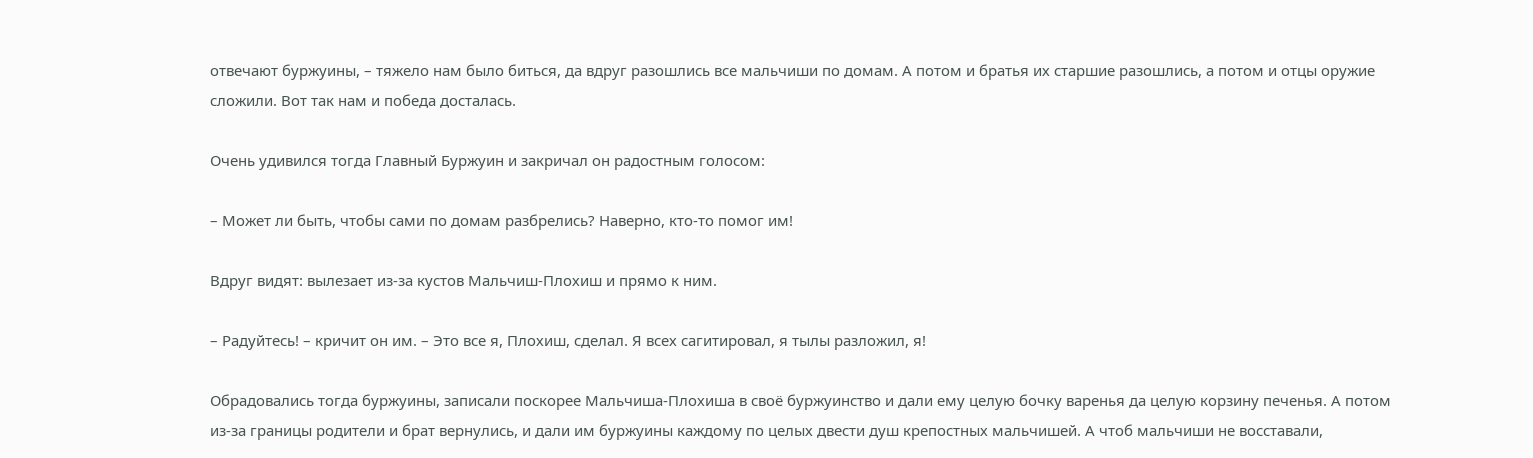отвечают буржуины, – тяжело нам было биться, да вдруг разошлись все мальчиши по домам. А потом и братья их старшие разошлись, а потом и отцы оружие сложили. Вот так нам и победа досталась.

Очень удивился тогда Главный Буржуин и закричал он радостным голосом:

– Может ли быть, чтобы сами по домам разбрелись? Наверно, кто-то помог им!

Вдруг видят: вылезает из-за кустов Мальчиш-Плохиш и прямо к ним.

– Радуйтесь! – кричит он им. – Это все я, Плохиш, сделал. Я всех сагитировал, я тылы разложил, я!

Обрадовались тогда буржуины, записали поскорее Мальчиша-Плохиша в своё буржуинство и дали ему целую бочку варенья да целую корзину печенья. А потом из-за границы родители и брат вернулись, и дали им буржуины каждому по целых двести душ крепостных мальчишей. А чтоб мальчиши не восставали,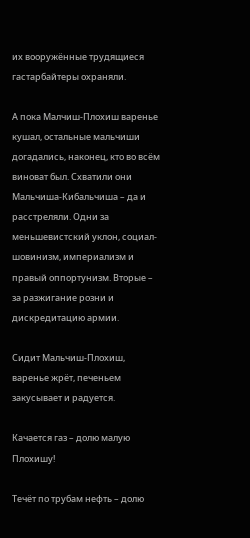их вооружённые трудящиеся гастарбайтеры охраняли.

А пока Малчиш-Плохиш варенье кушал, остальные мальчиши догадались, наконец, кто во всём виноват был. Схватили они Мальчиша-Кибальчиша – да и расстреляли. Одни за меньшевистский уклон, социал-шовинизм, империализм и правый оппортунизм. Вторые – за разжигание розни и дискредитацию армии.

Сидит Мальчиш-Плохиш, варенье жрёт, печеньем закусывает и радуется.

Качается газ – долю малую Плохишу!

Течёт по трубам нефть – долю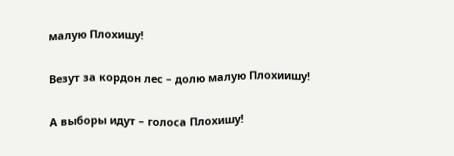малую Плохишу!

Везут за кордон лес – долю малую Плохиишу!

А выборы идут – голоса Плохишу!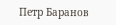Петр Баранов